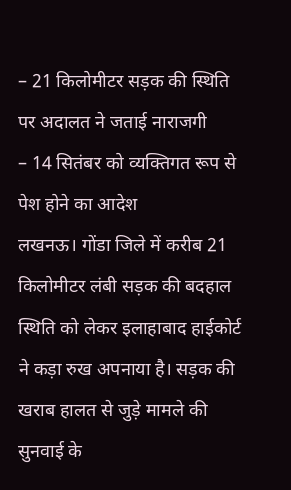– 21 किलोमीटर सड़क की स्थिति पर अदालत ने जताई नाराजगी
– 14 सितंबर को व्यक्तिगत रूप से पेश होने का आदेश
लखनऊ। गोंडा जिले में करीब 21 किलोमीटर लंबी सड़क की बदहाल स्थिति को लेकर इलाहाबाद हाईकोर्ट ने कड़ा रुख अपनाया है। सड़क की खराब हालत से जुड़े मामले की सुनवाई के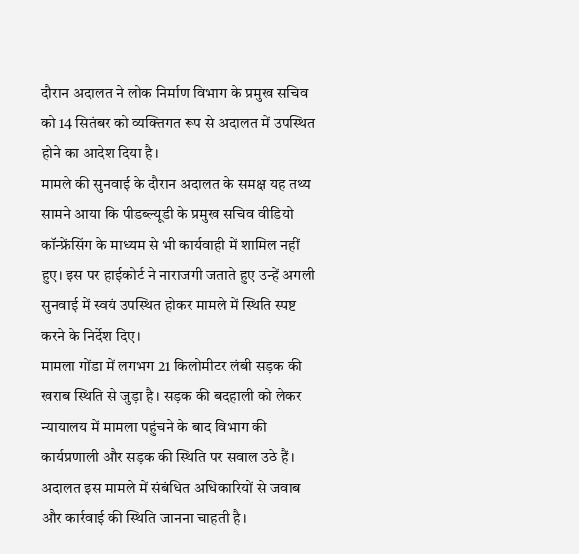दौरान अदालत ने लोक निर्माण विभाग के प्रमुख सचिव को 14 सितंबर को व्यक्तिगत रूप से अदालत में उपस्थित होने का आदेश दिया है।
मामले की सुनवाई के दौरान अदालत के समक्ष यह तथ्य सामने आया कि पीडब्ल्यूडी के प्रमुख सचिव वीडियो कॉन्फ्रेंसिंग के माध्यम से भी कार्यवाही में शामिल नहीं हुए। इस पर हाईकोर्ट ने नाराजगी जताते हुए उन्हें अगली सुनवाई में स्वयं उपस्थित होकर मामले में स्थिति स्पष्ट करने के निर्देश दिए।
मामला गोंडा में लगभग 21 किलोमीटर लंबी सड़क की खराब स्थिति से जुड़ा है। सड़क की बदहाली को लेकर न्यायालय में मामला पहुंचने के बाद विभाग की कार्यप्रणाली और सड़क की स्थिति पर सवाल उठे हैं। अदालत इस मामले में संबंधित अधिकारियों से जवाब और कार्रवाई की स्थिति जानना चाहती है।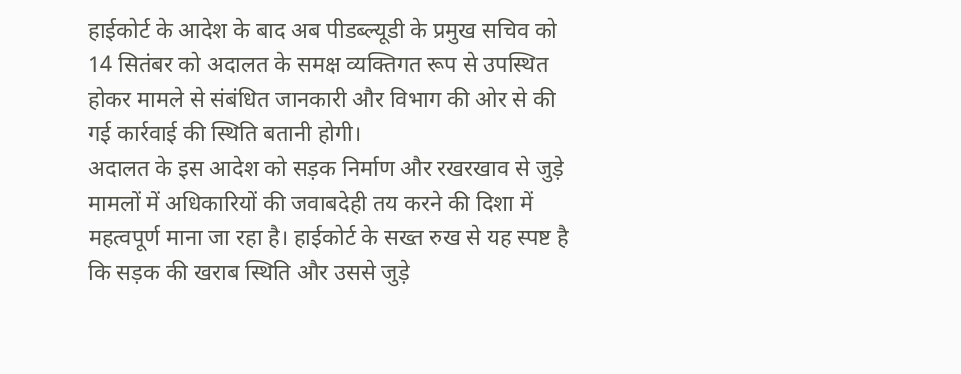हाईकोर्ट के आदेश के बाद अब पीडब्ल्यूडी के प्रमुख सचिव को 14 सितंबर को अदालत के समक्ष व्यक्तिगत रूप से उपस्थित होकर मामले से संबंधित जानकारी और विभाग की ओर से की गई कार्रवाई की स्थिति बतानी होगी।
अदालत के इस आदेश को सड़क निर्माण और रखरखाव से जुड़े मामलों में अधिकारियों की जवाबदेही तय करने की दिशा में महत्वपूर्ण माना जा रहा है। हाईकोर्ट के सख्त रुख से यह स्पष्ट है कि सड़क की खराब स्थिति और उससे जुड़े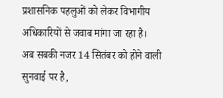प्रशासनिक पहलुओं को लेकर विभागीय अधिकारियों से जवाब मांगा जा रहा है।
अब सबकी नजर 14 सितंबर को होने वाली सुनवाई पर है,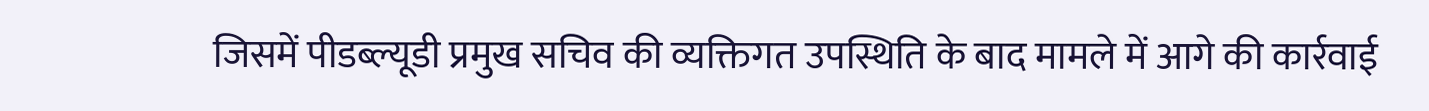जिसमें पीडब्ल्यूडी प्रमुख सचिव की व्यक्तिगत उपस्थिति के बाद मामले में आगे की कार्रवाई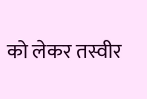को लेकर तस्वीर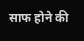साफ होने की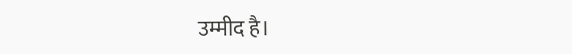उम्मीद है।